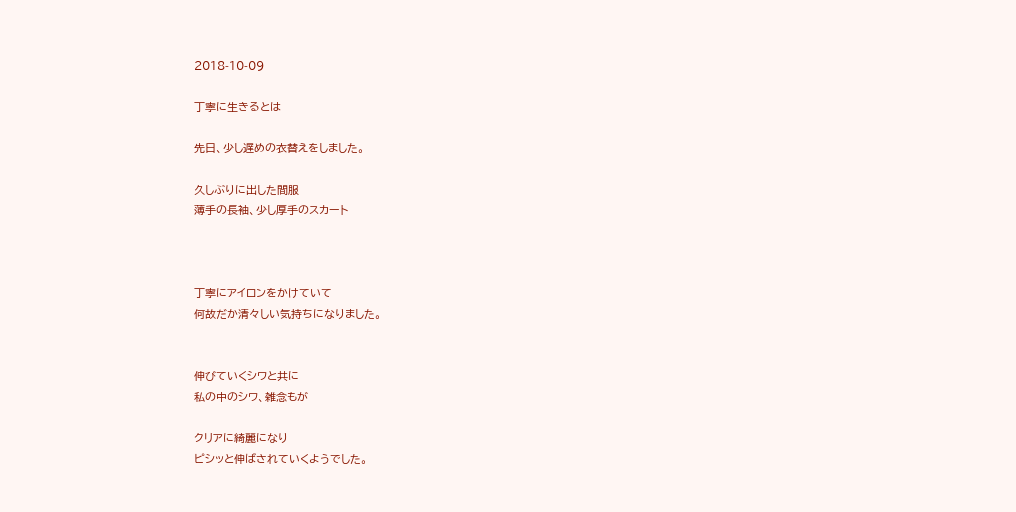2018-10-09

丁寧に生きるとは

先日、少し遅めの衣替えをしました。

久しぶりに出した間服
薄手の長袖、少し厚手のスカート



丁寧にアイロンをかけていて
何故だか清々しい気持ちになりました。


伸びていくシワと共に
私の中のシワ、雑念もが

クリアに綺麗になり
ピシッと伸ばされていくようでした。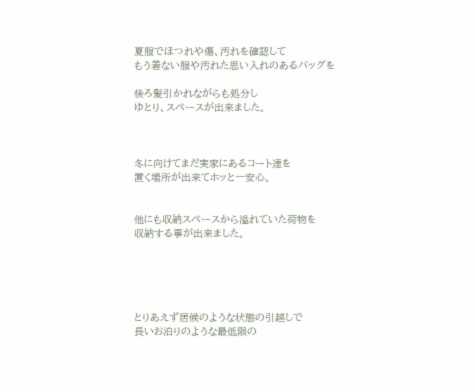夏服でほつれや傷、汚れを確認して
もう着ない服や汚れた思い入れのあるバッグを

後ろ髪引かれながらも処分し
ゆとり、スペースが出来ました。



冬に向けてまだ実家にあるコート達を
置く場所が出来てホッと一安心。


他にも収納スペースから溢れていた荷物を
収納する事が出来ました。





とりあえず居候のような状態の引越しで
長いお泊りのような最低限の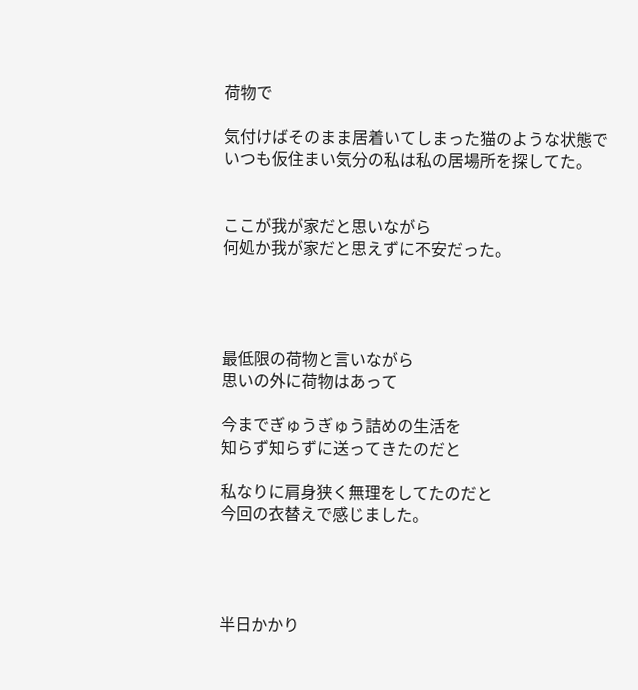荷物で

気付けばそのまま居着いてしまった猫のような状態で
いつも仮住まい気分の私は私の居場所を探してた。


ここが我が家だと思いながら
何処か我が家だと思えずに不安だった。




最低限の荷物と言いながら
思いの外に荷物はあって

今までぎゅうぎゅう詰めの生活を
知らず知らずに送ってきたのだと

私なりに肩身狭く無理をしてたのだと
今回の衣替えで感じました。




半日かかり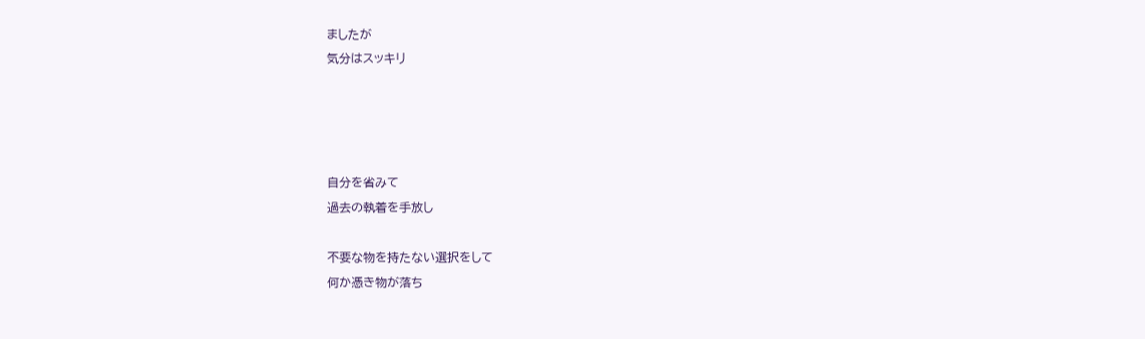ましたが
気分はスッキリ




自分を省みて
過去の執着を手放し

不要な物を持たない選択をして
何か憑き物が落ち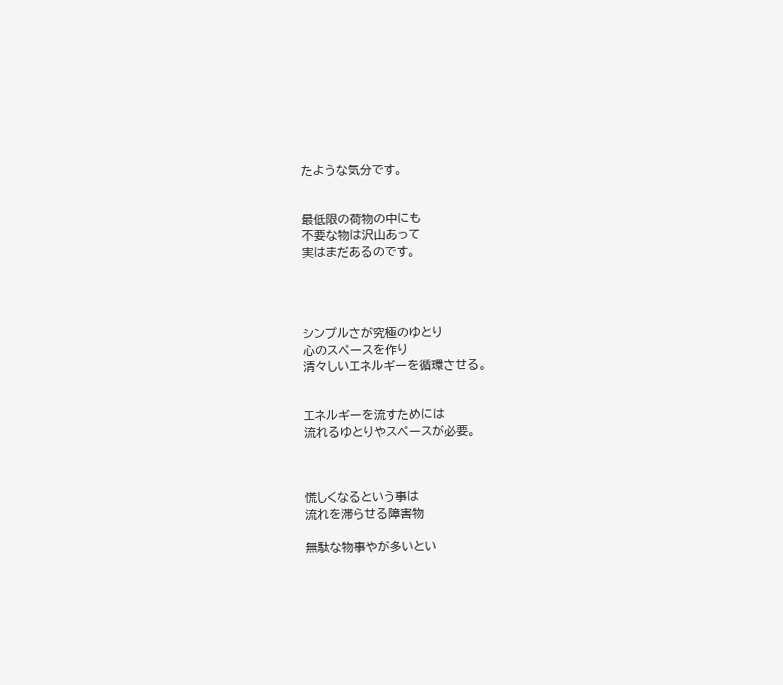たような気分です。


最低限の荷物の中にも
不要な物は沢山あって
実はまだあるのです。




シンプルさが究極のゆとり
心のスペースを作り
清々しいエネルギーを循環させる。


エネルギーを流すためには
流れるゆとりやスペースが必要。



慌しくなるという事は
流れを滞らせる障害物

無駄な物事やが多いとい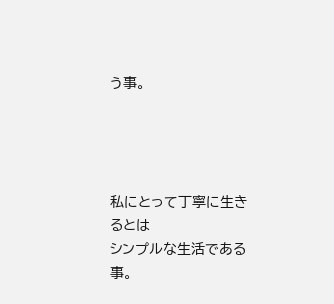う事。




私にとって丁寧に生きるとは
シンプルな生活である事。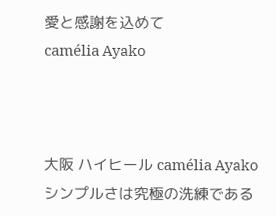愛と感謝を込めて
camélia Ayako



大阪 ハイヒール camélia Ayako
シンプルさは究極の洗練である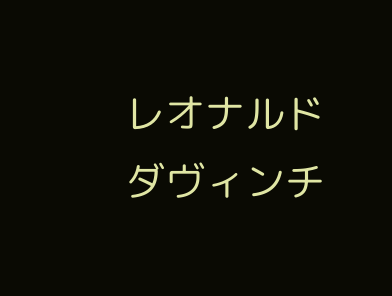レオナルドダヴィンチ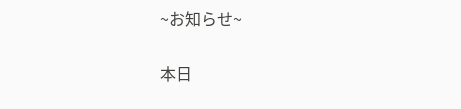~お知らせ~

本日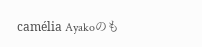camélia Ayakoのも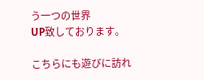う一つの世界
UP致しております。

こちらにも遊びに訪れ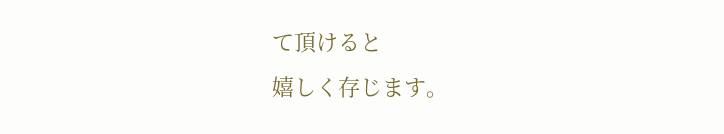て頂けると
嬉しく存じます。